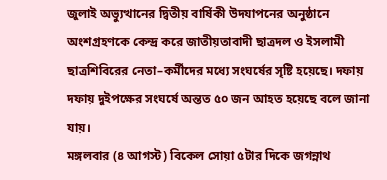জুলাই অভ্যুত্থানের দ্বিতীয় বার্ষিকী উদযাপনের অনুষ্ঠানে অংশগ্রহণকে কেন্দ্র করে জাতীয়তাবাদী ছাত্রদল ও ইসলামী ছাত্রশিবিরের নেতা–কর্মীদের মধ্যে সংঘর্ষের সৃষ্টি হয়েছে। দফায় দফায় দুইপক্ষের সংঘর্ষে অন্তত ৫০ জন আহত হয়েছে বলে জানা যায়।
মঙ্গলবার (৪ আগস্ট) বিকেল সোয়া ৫টার দিকে জগন্নাথ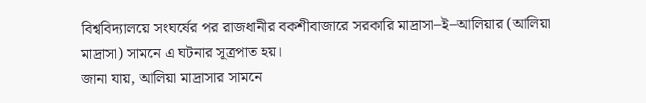বিশ্ববিদ্যালয়ে সংঘর্ষের পর রাজধানীর বকশীবাজারে সরকারি মাদ্রাসা–ই–আলিয়ার (আলিয়া মাদ্রাসা) সামনে এ ঘটনার সূত্রপাত হয়।
জানা যায়, আলিয়া মাদ্রাসার সামনে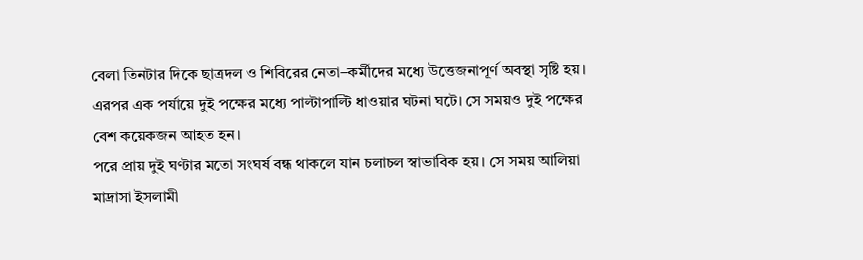বেলা তিনটার দিকে ছাত্রদল ও শিবিরের নেতা–কর্মীদের মধ্যে উত্তেজনাপূর্ণ অবস্থা সৃষ্টি হয়। এরপর এক পর্যায়ে দুই পক্ষের মধ্যে পাল্টাপাল্টি ধাওয়ার ঘটনা ঘটে। সে সময়ও দুই পক্ষের বেশ কয়েকজন আহত হন।
পরে প্রায় দুই ঘণ্টার মতো সংঘর্ষ বন্ধ থাকলে যান চলাচল স্বাভাবিক হয়। সে সময় আলিয়া মাদ্রাসা ইসলামী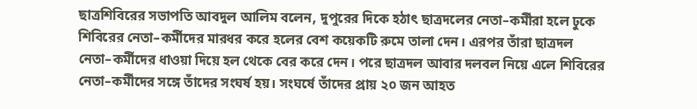ছাত্রশিবিরের সভাপতি আবদুল আলিম বলেন, দুপুরের দিকে হঠাৎ ছাত্রদলের নেতা–কর্মীরা হলে ঢুকে শিবিরের নেতা–কর্মীদের মারধর করে হলের বেশ কয়েকটি রুমে তালা দেন। এরপর তাঁরা ছাত্রদল নেতা–কর্মীদের ধাওয়া দিয়ে হল থেকে বের করে দেন। পরে ছাত্রদল আবার দলবল নিয়ে এলে শিবিরের নেতা–কর্মীদের সঙ্গে তাঁদের সংঘর্ষ হয়। সংঘর্ষে তাঁদের প্রায় ২০ জন আহত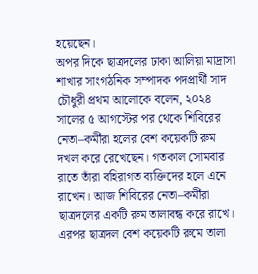হয়েছেন।
অপর দিকে ছাত্রদলের ঢাকা আলিয়া মাদ্রাসা শাখার সাংগঠনিক সম্পাদক পদপ্রার্থী সাদ চৌধুরী প্রথম আলোকে বলেন, ২০২৪ সালের ৫ আগস্টের পর থেকে শিবিরের নেতা–কর্মীরা হলের বেশ কয়েকটি রুম দখল করে রেখেছেন। গতকাল সোমবার রাতে তাঁরা বহিরাগত ব্যক্তিদের হলে এনে রাখেন। আজ শিবিরের নেতা–কর্মীরা ছাত্রদলের একটি রুম তালাবন্ধ করে রাখে। এরপর ছাত্রদল বেশ কয়েকটি রুমে তালা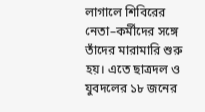লাগালে শিবিরের নেতা–কর্মীদের সঙ্গে তাঁদের মারামারি শুরু হয়। এতে ছাত্রদল ও যুবদলের ১৮ জনের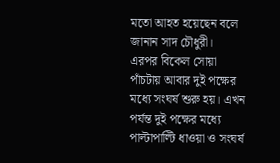মতো আহত হয়েছেন বলে জানান সাদ চৌধুরী।
এরপর বিকেল সোয়া পাঁচটায় আবার দুই পক্ষের মধ্যে সংঘর্ষ শুরু হয়। এখন পর্যন্ত দুই পক্ষের মধ্যে পাল্টাপাল্টি ধাওয়া ও সংঘর্ষ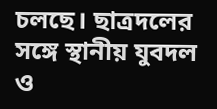চলছে। ছাত্রদলের সঙ্গে স্থানীয় যুবদল ও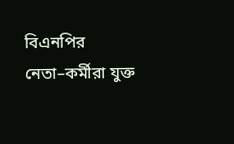বিএনপির নেতা–কর্মীরা যুক্ত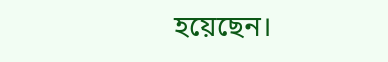হয়েছেন।